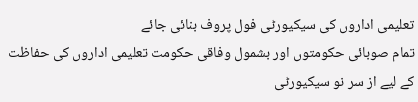تعلیمی اداروں کی سیکیورٹی فول پروف بنائی جائے
تمام صوبائی حکومتوں اور بشمول وفاقی حکومت تعلیمی اداروں کی حفاظت کے لیے از سر نو سیکیورٹی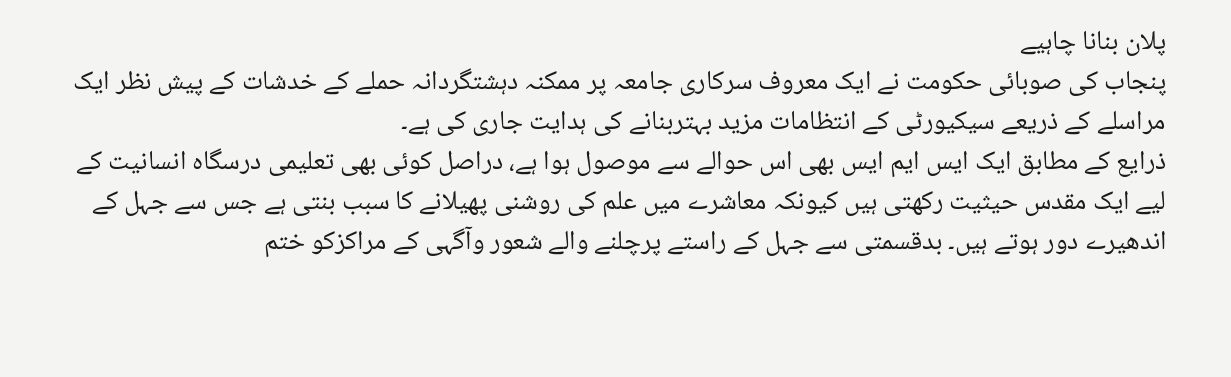پلان بنانا چاہیے
پنجاب کی صوبائی حکومت نے ایک معروف سرکاری جامعہ پر ممکنہ دہشتگردانہ حملے کے خدشات کے پیش نظر ایک مراسلے کے ذریعے سیکیورٹی کے انتظامات مزید بہتربنانے کی ہدایت جاری کی ہے۔
ذرایع کے مطابق ایک ایس ایم ایس بھی اس حوالے سے موصول ہوا ہے، دراصل کوئی بھی تعلیمی درسگاہ انسانیت کے لیے ایک مقدس حیثیت رکھتی ہیں کیونکہ معاشرے میں علم کی روشنی پھیلانے کا سبب بنتی ہے جس سے جہل کے اندھیرے دور ہوتے ہیں۔ بدقسمتی سے جہل کے راستے پرچلنے والے شعور وآگہی کے مراکزکو ختم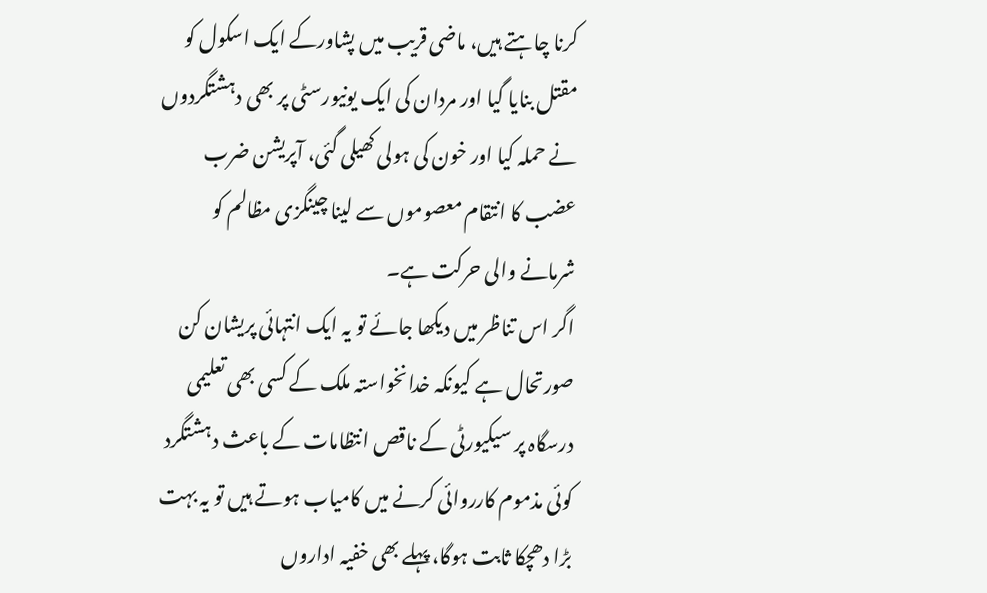کرنا چاہتے ہیں، ماضی قریب میں پشاورکے ایک اسکول کو مقتل بنایا گیا اور مردان کی ایک یونیورسٹی پر بھی دہشتگردوں نے حملہ کیا اور خون کی ہولی کھیلی گئی، آپریشن ضرب عضب کا انتقام معصوموں سے لینا چینگزی مظالم کو شرمانے والی حرکت ہے۔
اگر اس تناظر میں دیکھا جائے تو یہ ایک انتہائی پریشان کن صورتحال ہے کیونکہ خدانخواستہ ملک کے کسی بھی تعلیمی درسگاہ پر سیکیورٹی کے ناقص انتظامات کے باعث دہشتگرد کوئی مذموم کارروائی کرنے میں کامیاب ہوتے ہیں تو یہ بہت بڑا دھچکا ثابت ہوگا، پہلے بھی خفیہ اداروں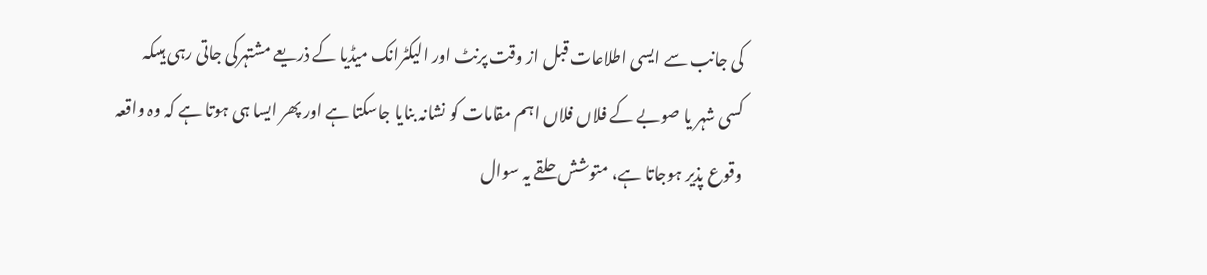کی جانب سے ایسی اطلاعات قبل از وقت پرنٹ اور الیکٹرانک میڈیا کے ذریعے مشتہرکی جاتی رہی ہیںکہ کسی شہر یا صوبے کے فلاں فلاں اہم مقامات کو نشانہ بنایا جاسکتا ہے اور پھر ایسا ہی ہوتا ہے کہ وہ واقعہ وقوع پذیر ہوجاتا ہے، متوشش حلقے یہ سوال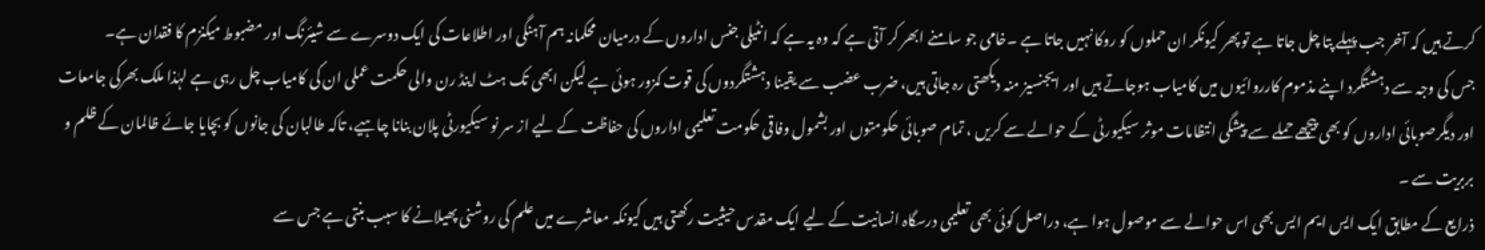کرتے ہیں کہ آخر جب پہلے پتا چل جاتا ہے تو پھر کیونکر ان حملوں کو روکا نہیں جاتا ہے ۔خامی جو سامنے ابھر کر آتی ہے کہ وہ یہ ہے کہ انٹیلی جنس اداروں کے درمیان محکمانہ ہم آہنگی اور اطلاعات کی ایک دوسرے سے شیئرنگ اور مضبوط میکنزم کا فقدان ہے۔
جس کی وجہ سے دہشتگرد اپنے مذموم کارروائیوں میں کامیاب ہوجاتے ہیں اور ایجنسیز منہ دیکھتی رہ جاتی ہیں، ضرب عضب سے یقینا دہشتگردوں کی قوت کمزور ہوئی ہے لیکن ابھی تک ہٹ اینڈ رن والی حکمت عملی ان کی کامیاب چل رہی ہے لہٰذا ملک بھرکی جامعات اور دیگرصوبائی اداروں کو بھی پیچھے حملے سے پیشگی انتظامات موثر سیکیورٹی کے حوالے سے کریں ، تمام صوبائی حکومتوں اور بشمول وفاقی حکومت تعلیمی اداروں کی حفاظت کے لیے از سر نو سیکیورٹی پلان بنانا چاہیے، تاکہ طالبان کی جانوں کو بچایا جائے ظالمان کے ظلم و بربریت سے ۔
ذرایع کے مطابق ایک ایس ایم ایس بھی اس حوالے سے موصول ہوا ہے، دراصل کوئی بھی تعلیمی درسگاہ انسانیت کے لیے ایک مقدس حیثیت رکھتی ہیں کیونکہ معاشرے میں علم کی روشنی پھیلانے کا سبب بنتی ہے جس سے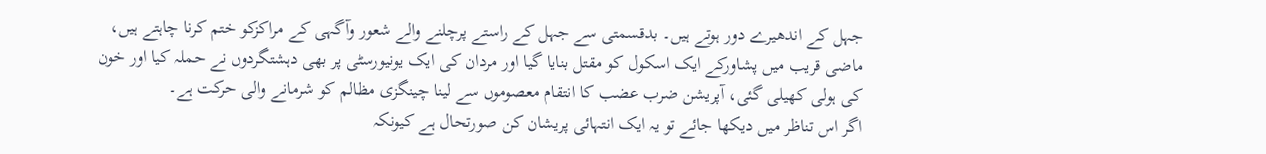جہل کے اندھیرے دور ہوتے ہیں۔ بدقسمتی سے جہل کے راستے پرچلنے والے شعور وآگہی کے مراکزکو ختم کرنا چاہتے ہیں، ماضی قریب میں پشاورکے ایک اسکول کو مقتل بنایا گیا اور مردان کی ایک یونیورسٹی پر بھی دہشتگردوں نے حملہ کیا اور خون کی ہولی کھیلی گئی، آپریشن ضرب عضب کا انتقام معصوموں سے لینا چینگزی مظالم کو شرمانے والی حرکت ہے۔
اگر اس تناظر میں دیکھا جائے تو یہ ایک انتہائی پریشان کن صورتحال ہے کیونکہ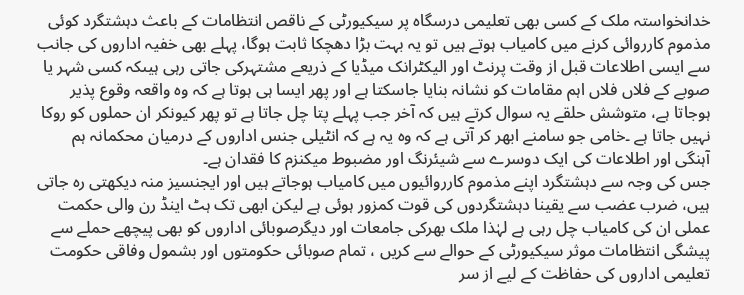خدانخواستہ ملک کے کسی بھی تعلیمی درسگاہ پر سیکیورٹی کے ناقص انتظامات کے باعث دہشتگرد کوئی مذموم کارروائی کرنے میں کامیاب ہوتے ہیں تو یہ بہت بڑا دھچکا ثابت ہوگا، پہلے بھی خفیہ اداروں کی جانب سے ایسی اطلاعات قبل از وقت پرنٹ اور الیکٹرانک میڈیا کے ذریعے مشتہرکی جاتی رہی ہیںکہ کسی شہر یا صوبے کے فلاں فلاں اہم مقامات کو نشانہ بنایا جاسکتا ہے اور پھر ایسا ہی ہوتا ہے کہ وہ واقعہ وقوع پذیر ہوجاتا ہے، متوشش حلقے یہ سوال کرتے ہیں کہ آخر جب پہلے پتا چل جاتا ہے تو پھر کیونکر ان حملوں کو روکا نہیں جاتا ہے ۔خامی جو سامنے ابھر کر آتی ہے کہ وہ یہ ہے کہ انٹیلی جنس اداروں کے درمیان محکمانہ ہم آہنگی اور اطلاعات کی ایک دوسرے سے شیئرنگ اور مضبوط میکنزم کا فقدان ہے۔
جس کی وجہ سے دہشتگرد اپنے مذموم کارروائیوں میں کامیاب ہوجاتے ہیں اور ایجنسیز منہ دیکھتی رہ جاتی ہیں، ضرب عضب سے یقینا دہشتگردوں کی قوت کمزور ہوئی ہے لیکن ابھی تک ہٹ اینڈ رن والی حکمت عملی ان کی کامیاب چل رہی ہے لہٰذا ملک بھرکی جامعات اور دیگرصوبائی اداروں کو بھی پیچھے حملے سے پیشگی انتظامات موثر سیکیورٹی کے حوالے سے کریں ، تمام صوبائی حکومتوں اور بشمول وفاقی حکومت تعلیمی اداروں کی حفاظت کے لیے از سر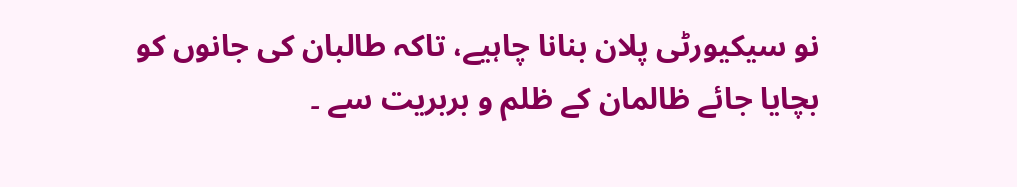نو سیکیورٹی پلان بنانا چاہیے، تاکہ طالبان کی جانوں کو بچایا جائے ظالمان کے ظلم و بربریت سے ۔